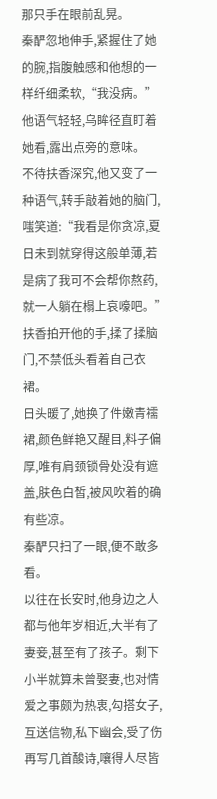那只手在眼前乱晃。
秦酽忽地伸手,紧握住了她的腕,指腹触感和他想的一样纤细柔软,“我没病。”他语气轻轻,乌眸径直盯着她看,露出点旁的意味。
不待扶香深究,他又变了一种语气,转手敲着她的脑门,嗤笑道:“我看是你贪凉,夏日未到就穿得这般单薄,若是病了我可不会帮你熬药,就一人躺在榻上哀嚎吧。”
扶香拍开他的手,揉了揉脑门,不禁低头看着自己衣裙。
日头暖了,她换了件嫩青襦裙,颜色鲜艳又醒目,料子偏厚,唯有肩颈锁骨处没有遮盖,肤色白皙,被风吹着的确有些凉。
秦酽只扫了一眼,便不敢多看。
以往在长安时,他身边之人都与他年岁相近,大半有了妻妾,甚至有了孩子。剩下小半就算未曾娶妻,也对情爱之事颇为热衷,勾搭女子,互送信物,私下幽会,受了伤再写几首酸诗,嚷得人尽皆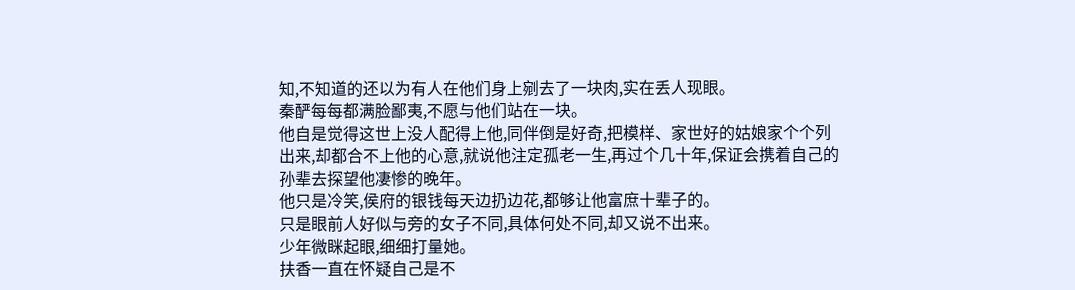知,不知道的还以为有人在他们身上剜去了一块肉,实在丢人现眼。
秦酽每每都满脸鄙夷,不愿与他们站在一块。
他自是觉得这世上没人配得上他,同伴倒是好奇,把模样、家世好的姑娘家个个列出来,却都合不上他的心意,就说他注定孤老一生,再过个几十年,保证会携着自己的孙辈去探望他凄惨的晚年。
他只是冷笑,侯府的银钱每天边扔边花,都够让他富庶十辈子的。
只是眼前人好似与旁的女子不同,具体何处不同,却又说不出来。
少年微眯起眼,细细打量她。
扶香一直在怀疑自己是不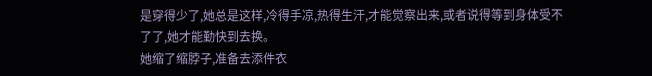是穿得少了,她总是这样,冷得手凉,热得生汗,才能觉察出来,或者说得等到身体受不了了,她才能勤快到去换。
她缩了缩脖子,准备去添件衣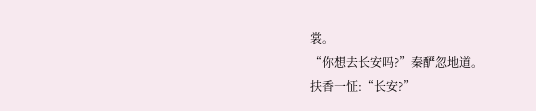裳。
“你想去长安吗?”秦酽忽地道。
扶香一怔:“长安?”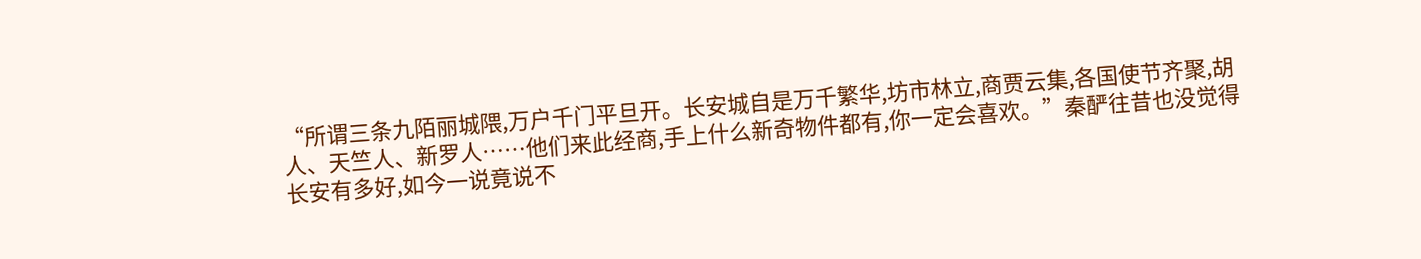“所谓三条九陌丽城隈,万户千门平旦开。长安城自是万千繁华,坊市林立,商贾云集,各国使节齐聚,胡人、天竺人、新罗人……他们来此经商,手上什么新奇物件都有,你一定会喜欢。”秦酽往昔也没觉得长安有多好,如今一说竟说不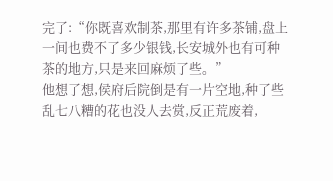完了:“你既喜欢制茶,那里有许多茶铺,盘上一间也费不了多少银钱,长安城外也有可种茶的地方,只是来回麻烦了些。”
他想了想,侯府后院倒是有一片空地,种了些乱七八糟的花也没人去赏,反正荒废着,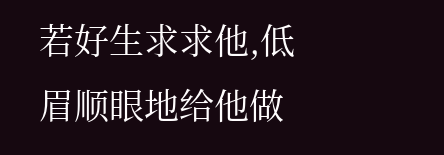若好生求求他,低眉顺眼地给他做